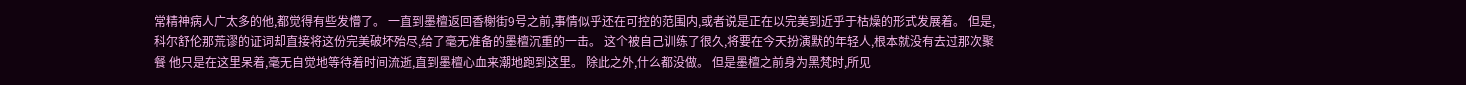常精神病人广太多的他,都觉得有些发懵了。 一直到墨檀返回香榭街9号之前,事情似乎还在可控的范围内,或者说是正在以完美到近乎于枯燥的形式发展着。 但是,科尔舒伦那荒谬的证词却直接将这份完美破坏殆尽,给了毫无准备的墨檀沉重的一击。 这个被自己训练了很久,将要在今天扮演默的年轻人,根本就没有去过那次聚餐 他只是在这里呆着,毫无自觉地等待着时间流逝,直到墨檀心血来潮地跑到这里。 除此之外,什么都没做。 但是墨檀之前身为黑梵时,所见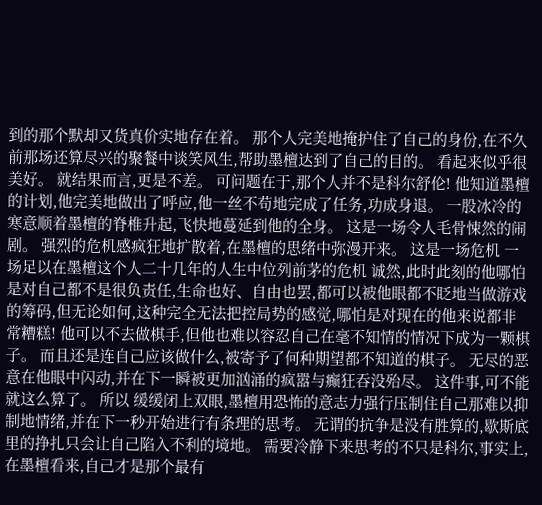到的那个默却又货真价实地存在着。 那个人完美地掩护住了自己的身份,在不久前那场还算尽兴的聚餐中谈笑风生,帮助墨檀达到了自己的目的。 看起来似乎很美好。 就结果而言,更是不差。 可问题在于,那个人并不是科尔舒伦! 他知道墨檀的计划,他完美地做出了呼应,他一丝不苟地完成了任务,功成身退。 一股冰冷的寒意顺着墨檀的脊椎升起,飞快地蔓延到他的全身。 这是一场令人毛骨悚然的闹剧。 强烈的危机感疯狂地扩散着,在墨檀的思绪中弥漫开来。 这是一场危机 一场足以在墨檀这个人二十几年的人生中位列前茅的危机 诚然,此时此刻的他哪怕是对自己都不是很负责任,生命也好、自由也罢,都可以被他眼都不眨地当做游戏的筹码,但无论如何,这种完全无法把控局势的感觉,哪怕是对现在的他来说都非常糟糕! 他可以不去做棋手,但他也难以容忍自己在毫不知情的情况下成为一颗棋子。 而且还是连自己应该做什么,被寄予了何种期望都不知道的棋子。 无尽的恶意在他眼中闪动,并在下一瞬被更加汹涌的疯嚣与癫狂吞没殆尽。 这件事,可不能就这么算了。 所以 缓缓闭上双眼,墨檀用恐怖的意志力强行压制住自己那难以抑制地情绪,并在下一秒开始进行有条理的思考。 无谓的抗争是没有胜算的,歇斯底里的挣扎只会让自己陷入不利的境地。 需要冷静下来思考的不只是科尔,事实上,在墨檀看来,自己才是那个最有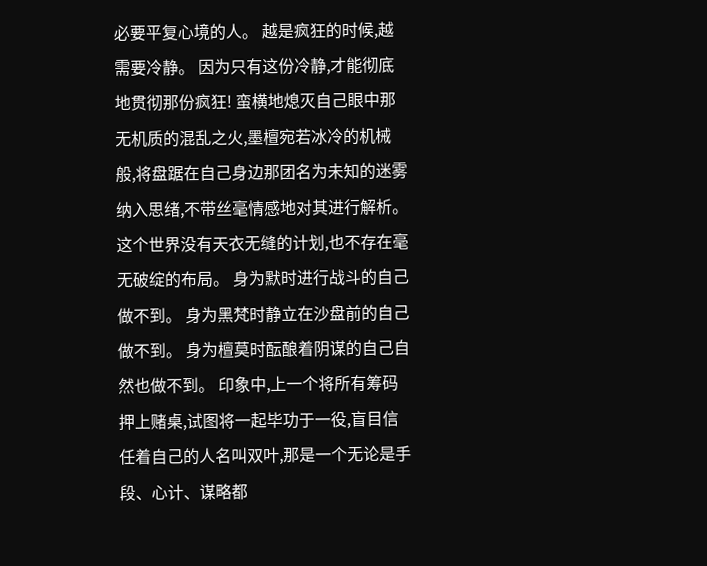必要平复心境的人。 越是疯狂的时候,越需要冷静。 因为只有这份冷静,才能彻底地贯彻那份疯狂! 蛮横地熄灭自己眼中那无机质的混乱之火,墨檀宛若冰冷的机械般,将盘踞在自己身边那团名为未知的迷雾纳入思绪,不带丝毫情感地对其进行解析。 这个世界没有天衣无缝的计划,也不存在毫无破绽的布局。 身为默时进行战斗的自己做不到。 身为黑梵时静立在沙盘前的自己做不到。 身为檀莫时酝酿着阴谋的自己自然也做不到。 印象中,上一个将所有筹码押上赌桌,试图将一起毕功于一役,盲目信任着自己的人名叫双叶,那是一个无论是手段、心计、谋略都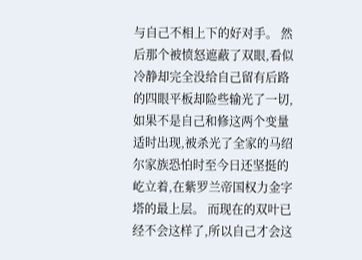与自己不相上下的好对手。 然后那个被愤怒遮蔽了双眼,看似冷静却完全没给自己留有后路的四眼平板却险些输光了一切,如果不是自己和修这两个变量适时出现,被杀光了全家的马绍尔家族恐怕时至今日还坚挺的屹立着,在紫罗兰帝国权力金字塔的最上层。 而现在的双叶已经不会这样了,所以自己才会这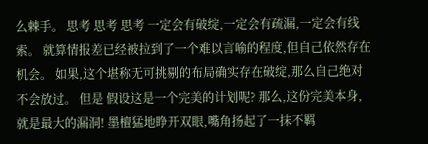么棘手。 思考 思考 思考 一定会有破绽,一定会有疏漏,一定会有线索。 就算情报差已经被拉到了一个难以言喻的程度,但自己依然存在机会。 如果,这个堪称无可挑剔的布局确实存在破绽,那么自己绝对不会放过。 但是 假设这是一个完美的计划呢? 那么,这份完美本身,就是最大的漏洞! 墨檀猛地睁开双眼,嘴角扬起了一抹不羁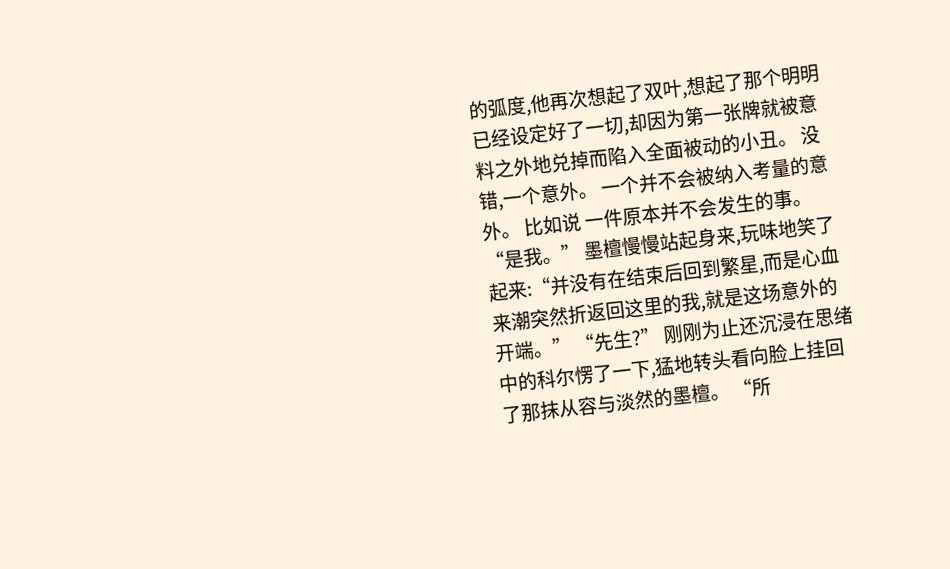的弧度,他再次想起了双叶,想起了那个明明已经设定好了一切,却因为第一张牌就被意料之外地兑掉而陷入全面被动的小丑。 没错,一个意外。 一个并不会被纳入考量的意外。 比如说 一件原本并不会发生的事。 “是我。” 墨檀慢慢站起身来,玩味地笑了起来:“并没有在结束后回到繁星,而是心血来潮突然折返回这里的我,就是这场意外的开端。” “先生?” 刚刚为止还沉浸在思绪中的科尔愣了一下,猛地转头看向脸上挂回了那抹从容与淡然的墨檀。 “所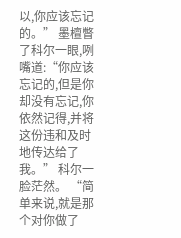以,你应该忘记的。” 墨檀瞥了科尔一眼,咧嘴道:“你应该忘记的,但是你却没有忘记,你依然记得,并将这份违和及时地传达给了我。” 科尔一脸茫然。 “简单来说,就是那个对你做了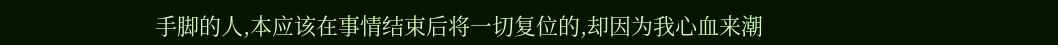手脚的人,本应该在事情结束后将一切复位的,却因为我心血来潮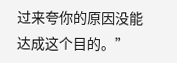过来夸你的原因没能达成这个目的。”